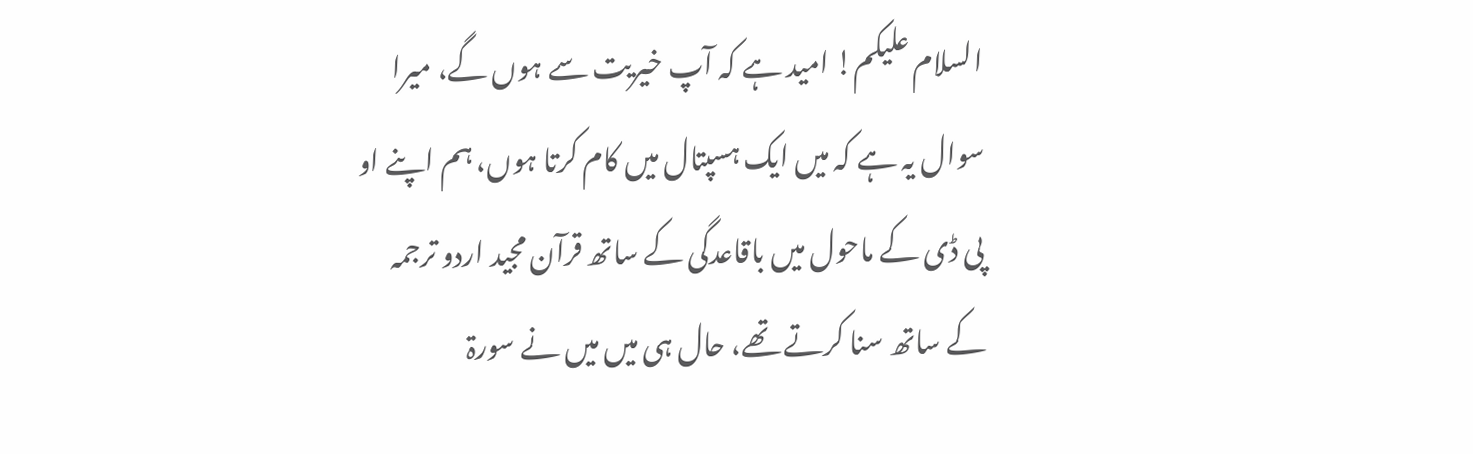السلام علیکم! امید ہے کہ آپ خیریت سے ہوں گے، میرا سوال یہ ہے کہ میں ایک ہسپتال میں کام کرتا ہوں، ہم اپنے او پی ڈی کے ماحول میں باقاعدگی کے ساتھ قرآن مجید اردو ترجمہ کے ساتھ سنا کرتے تھے، حال ہی میں میں نے سورۃ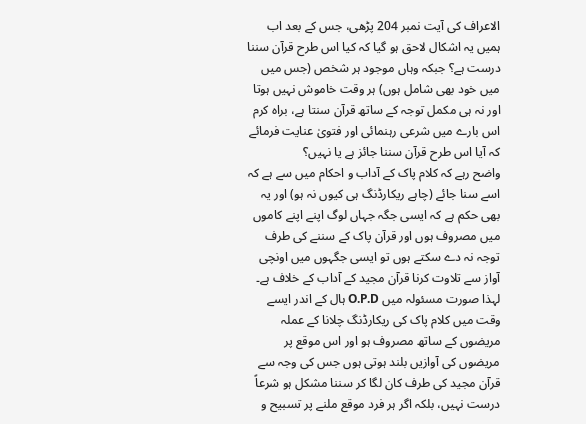الاعراف کی آیت نمبر 204 پڑھی، جس کے بعد اب ہمیں یہ اشکال لاحق ہو گیا کہ کیا اس طرح قرآن سننا درست ہے؟ جبکہ وہاں موجود ہر شخص (جس میں میں خود بھی شامل ہوں) ہر وقت خاموش نہیں ہوتا اور نہ ہی مکمل توجہ کے ساتھ قرآن سنتا ہے، براہ کرم اس بارے میں شرعی رہنمائی اور فتویٰ عنایت فرمائے کہ آیا اس طرح قرآن سننا جائز ہے یا نہیں؟
واضح رہے کہ کلام پاک کے آداب و احکام میں سے ہے کہ اسے سنا جائے (چاہے ریکارڈنگ ہی کیوں نہ ہو) اور یہ بھی حکم ہے کہ ایسی جگہ جہاں لوگ اپنے اپنے کاموں میں مصروف ہوں اور قرآن پاک کے سننے کی طرف توجہ نہ دے سکتے ہوں تو ایسی جگہوں میں اونچی آواز سے تلاوت کرنا قرآن مجید کے آداب کے خلاف ہے۔ لہذا صورت مسئولہ میں O.P.D ہال کے اندر ایسے وقت میں کلام پاک کی ریکارڈنگ چلانا کے عملہ مریضوں کے ساتھ مصروف ہو اور اس موقع پر مریضوں کی آوازیں بلند ہوتی ہوں جس کی وجہ سے قرآن مجید کی طرف کان لگا کر سننا مشکل ہو شرعاً درست نہیں، بلکہ اگر ہر فرد موقع ملنے پر تسبیح و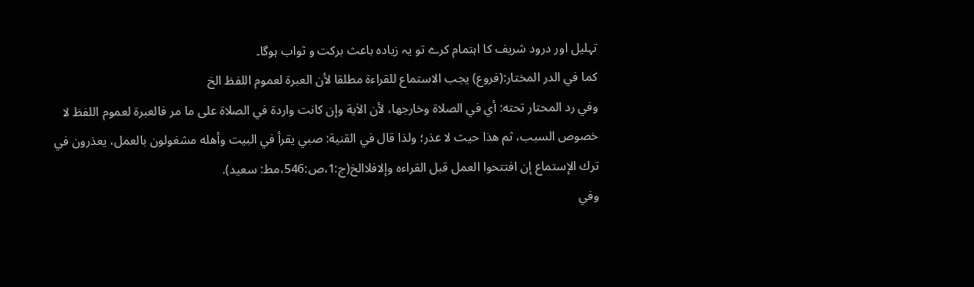تہلیل اور درود شریف کا اہتمام کرے تو یہ زیادہ باعث برکت و ثواب ہوگا۔
كما في الدر المختار:(فروع) يجب الاستماع للقراءة مطلقا لأن العبرة لعموم اللفظ الخ
وفي رد المحتار تحته: أي في الصلاة وخارجها، لأن الاٰية وإن كانت واردة في الصلاة على ما مر فالعبرة لعموم اللفظ لا خصوص السبب، ثم هذا حيث لا عذر؛ ولذا قال في القنية: صبي يقرأ في البيت وأهله مشغولون بالعمل، يعذرون في ترك الإستماع إن افتتحوا العمل قبل القراءه وإلافلاالخ(ج:1،ص:546،مط: سعيد).
وفي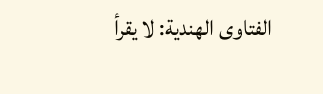الفتاوى الهندية: لا يقرأ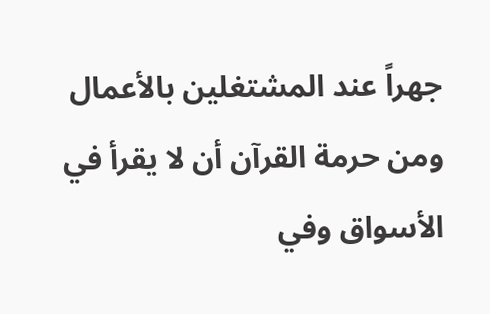جهراً عند المشتغلين بالأعمال ومن حرمة القرآن أن لا يقرأ في الأسواق وفي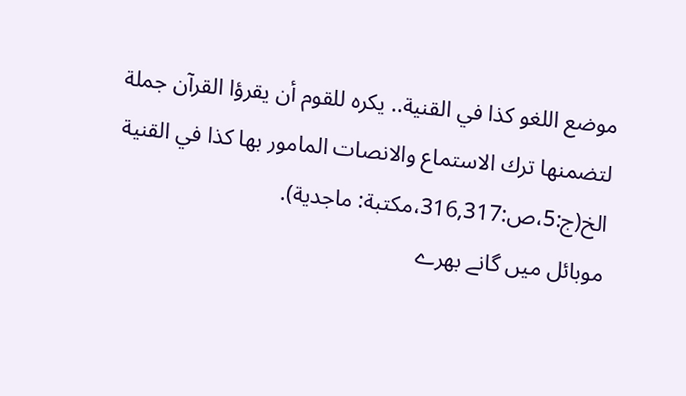موضع اللغو كذا في القنية.. يكره للقوم أن يقرؤا القرآن جملة لتضمنها ترك الاستماع والانصات المامور بها كذا في القنية الخ(ج:5،ص:316,317،مكتبة: ماجدية).
موبائل میں گانے بھرے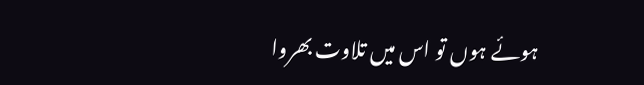ہوئے ہوں تو اس میں تلاوت بھروا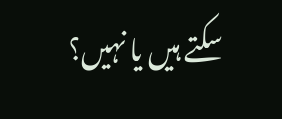سکتے ہیں یا نہیں؟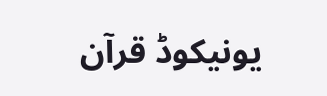یونیکوڈ قرآن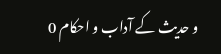و حدیث کے آداب و احکام 0